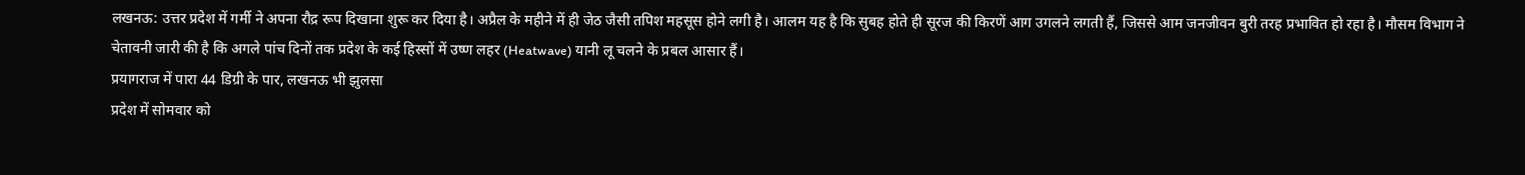लखनऊ: उत्तर प्रदेश में गर्मी ने अपना रौद्र रूप दिखाना शुरू कर दिया है। अप्रैल के महीने में ही जेठ जैसी तपिश महसूस होने लगी है। आलम यह है कि सुबह होते ही सूरज की किरणें आग उगलने लगती हैं, जिससे आम जनजीवन बुरी तरह प्रभावित हो रहा है। मौसम विभाग ने चेतावनी जारी की है कि अगले पांच दिनों तक प्रदेश के कई हिस्सों में उष्ण लहर (Heatwave) यानी लू चलने के प्रबल आसार हैं।
प्रयागराज में पारा 44 डिग्री के पार, लखनऊ भी झुलसा
प्रदेश में सोमवार को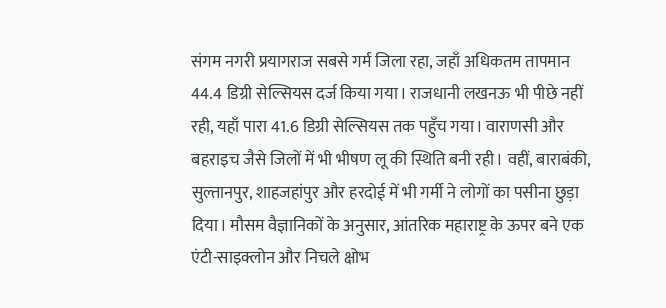संगम नगरी प्रयागराज सबसे गर्म जिला रहा, जहाँ अधिकतम तापमान 44.4 डिग्री सेल्सियस दर्ज किया गया। राजधानी लखनऊ भी पीछे नहीं रही, यहाँ पारा 41.6 डिग्री सेल्सियस तक पहुँच गया। वाराणसी और बहराइच जैसे जिलों में भी भीषण लू की स्थिति बनी रही। वहीं, बाराबंकी, सुल्तानपुर, शाहजहांपुर और हरदोई में भी गर्मी ने लोगों का पसीना छुड़ा दिया। मौसम वैज्ञानिकों के अनुसार, आंतरिक महाराष्ट्र के ऊपर बने एक एंटी-साइक्लोन और निचले क्षोभ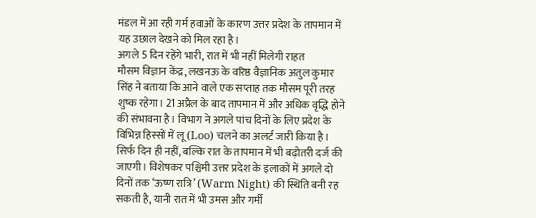मंडल में आ रही गर्म हवाओं के कारण उत्तर प्रदेश के तापमान में यह उछाल देखने को मिल रहा है।
अगले 5 दिन रहेंगे भारी, रात में भी नहीं मिलेगी राहत
मौसम विज्ञान केंद्र, लखनऊ के वरिष्ठ वैज्ञानिक अतुल कुमार सिंह ने बताया कि आने वाले एक सप्ताह तक मौसम पूरी तरह शुष्क रहेगा। 21 अप्रैल के बाद तापमान में और अधिक वृद्धि होने की संभावना है। विभाग ने अगले पांच दिनों के लिए प्रदेश के विभिन्न हिस्सों में लू (Loo) चलने का अलर्ट जारी किया है। सिर्फ दिन ही नहीं, बल्कि रात के तापमान में भी बढ़ोतरी दर्ज की जाएगी। विशेषकर पश्चिमी उत्तर प्रदेश के इलाकों में अगले दो दिनों तक ‘ऊष्ण रात्रि’ (Warm Night) की स्थिति बनी रह सकती है, यानी रात में भी उमस और गर्मी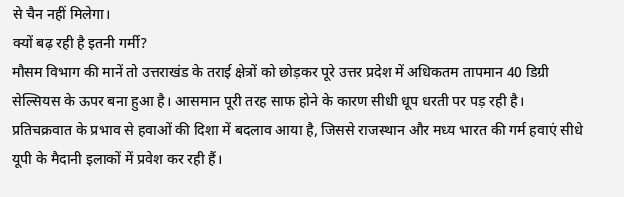से चैन नहीं मिलेगा।
क्यों बढ़ रही है इतनी गर्मी?
मौसम विभाग की मानें तो उत्तराखंड के तराई क्षेत्रों को छोड़कर पूरे उत्तर प्रदेश में अधिकतम तापमान 40 डिग्री सेल्सियस के ऊपर बना हुआ है। आसमान पूरी तरह साफ होने के कारण सीधी धूप धरती पर पड़ रही है। प्रतिचक्रवात के प्रभाव से हवाओं की दिशा में बदलाव आया है, जिससे राजस्थान और मध्य भारत की गर्म हवाएं सीधे यूपी के मैदानी इलाकों में प्रवेश कर रही हैं।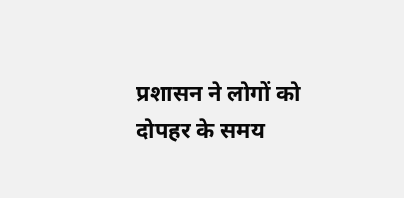प्रशासन ने लोगों को दोपहर के समय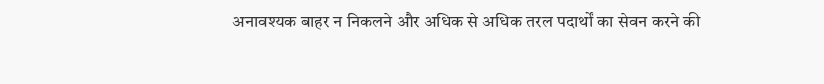अनावश्यक बाहर न निकलने और अधिक से अधिक तरल पदार्थों का सेवन करने की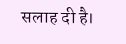सलाह दी है।